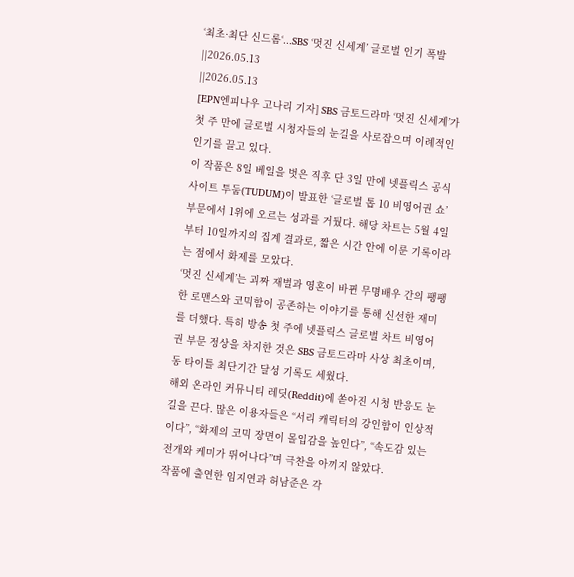‘최초·최단 신드롬‘...SBS ‘멋진 신세계’ 글로벌 인기 폭발
||2026.05.13
||2026.05.13
[EPN엔피나우 고나리 기자] SBS 금토드라마 ‘멋진 신세계’가 첫 주 만에 글로벌 시청자들의 눈길을 사로잡으며 이례적인 인기를 끌고 있다.
이 작품은 8일 베일을 벗은 직후 단 3일 만에 넷플릭스 공식 사이트 투둠(TUDUM)이 발표한 ‘글로벌 톱 10 비영어권 쇼’ 부문에서 1위에 오르는 성과를 거뒀다. 해당 차트는 5월 4일부터 10일까지의 집계 결과로, 짧은 시간 안에 이룬 기록이라는 점에서 화제를 모았다.
‘멋진 신세계’는 괴짜 재벌과 영혼이 바뀐 무명배우 간의 팽팽한 로맨스와 코믹함이 공존하는 이야기를 통해 신선한 재미를 더했다. 특히 방송 첫 주에 넷플릭스 글로벌 차트 비영어권 부문 정상을 차지한 것은 SBS 금토드라마 사상 최초이며, 동 타이틀 최단기간 달성 기록도 세웠다.
해외 온라인 커뮤니티 레딧(Reddit)에 쏟아진 시청 반응도 눈길을 끈다. 많은 이용자들은 “서리 캐릭터의 강인함이 인상적이다”, “화제의 코믹 장면이 몰입감을 높인다”, “속도감 있는 전개와 케미가 뛰어나다”며 극찬을 아끼지 않았다.
작품에 출연한 임지연과 허남준은 각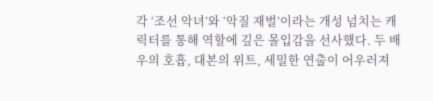각 ‘조선 악녀’와 ‘악질 재벌’이라는 개성 넘치는 캐릭터를 통해 역할에 깊은 몰입감을 선사했다. 두 배우의 호흡, 대본의 위트, 세밀한 연출이 어우러져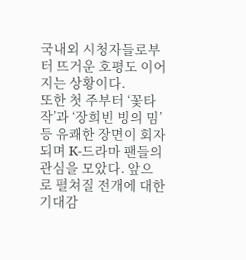국내외 시청자들로부터 뜨거운 호평도 이어지는 상황이다.
또한 첫 주부터 ‘꽃타작’과 ‘장희빈 빙의 밈’ 등 유쾌한 장면이 회자되며 K-드라마 팬들의 관심을 모았다. 앞으로 펼쳐질 전개에 대한 기대감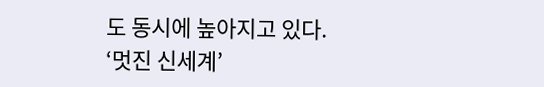도 동시에 높아지고 있다.
‘멋진 신세계’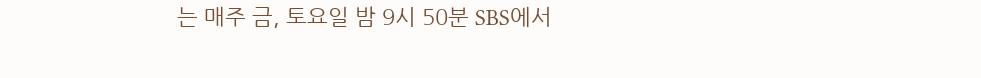는 매주 금, 토요일 밤 9시 50분 SBS에서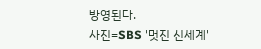방영된다.
사진=SBS '멋진 신세계'